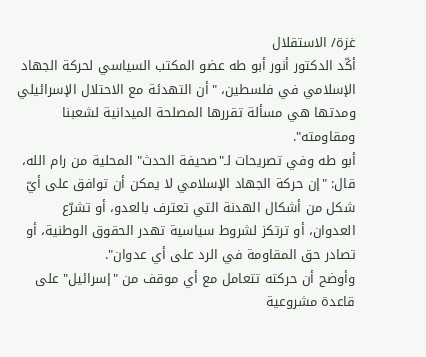غزة/ الاستقلال
أكّد الدكتور أنور أبو طه عضو المكتب السياسي لحركة الجهاد الإسلامي في فلسطين، "أن التهدئة مع الاحتلال الإسرائيلي ومدتها هي مسألة تقررها المصلحة الميدانية لشعبنا ومقاومته".
أبو طه وفي تصريحات لـ"صحيفة الحدث" المحلية من رام الله، قال: "إن حركة الجهاد الإسلامي لا يمكن أن توافق على أيّ شكل من أشكال الهدنة التي تعترف بالعدو، أو تشرّع العدوان، أو ترتكز لشروط سياسية تهدر الحقوق الوطنية، أو تصادر حق المقاومة في الرد على أي عدوان".
وأوضح أن حركته تتعامل مع أي موقف من "إسرائيل" على قاعدة مشروعية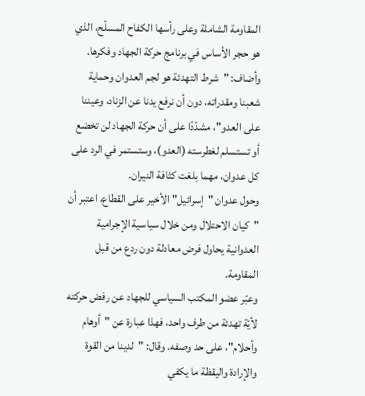المقاومة الشاملة وعلى رأسها الكفاح المسلّح، الذي هو حجر الأساس في برنامج حركة الجهاد وفكرها.
وأضاف: "شرط التهدئة هو لجم العدوان وحماية شعبنا ومقدراته، دون أن نرفع يدنا عن الزناد، وعيننا على العدو"، مشدّدًا على أن حركة الجهاد لن تخضع أو تستسلم لغطرسته (العدو)، وستستمر في الرد على كل عدوان، مهما بلغت كثافة النيران.
وحول عدوان "إسرائيل" الأخير على القطاع، اعتبر أن "كيان الاحتلال ومن خلال سياسية الإجرامية العدوانية يحاول فرض معادلة دون ردع من قبل المقاومة.
وعبّر عضو المكتب السياسي للجهاد عن رفض حركته لأيّة تهدئة من طرف واحد، فهذا عبارة عن "أوهام وأحلام"، على حد وصفه. وقال: "لدينا من القوة والإرادة واليقظة ما يكفي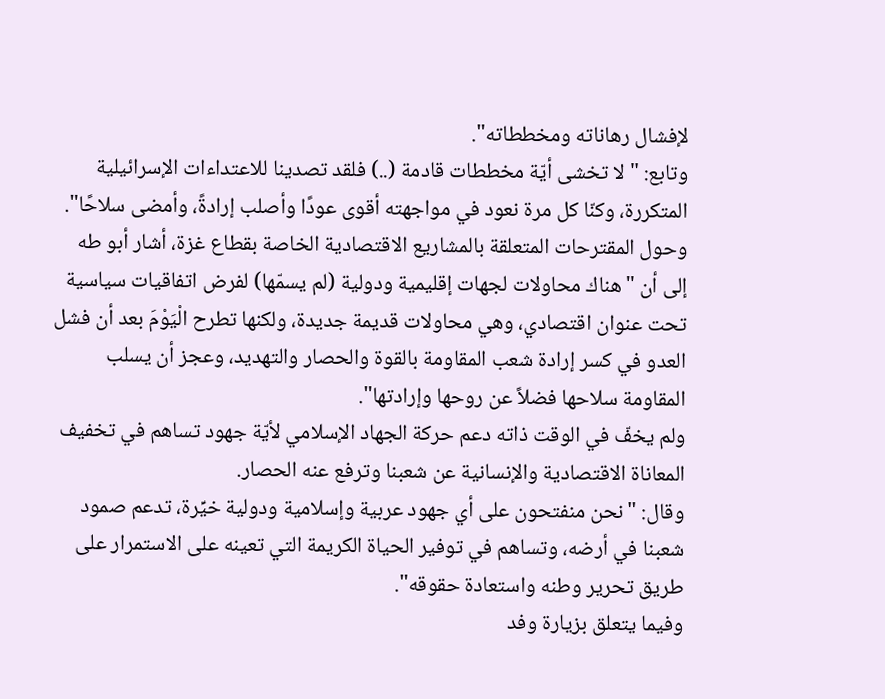لإفشال رهاناته ومخططاته".
وتابع: "لا تخشى أيّة مخططات قادمة (..) فلقد تصدينا للاعتداءات الإسرائيلية المتكررة، وكنّا كل مرة نعود في مواجهته أقوى عودًا وأصلب إرادةً، وأمضى سلاحًا".
وحول المقترحات المتعلقة بالمشاريع الاقتصادية الخاصة بقطاع غزة، أشار أبو طه إلى أن "هناك محاولات لجهات إقليمية ودولية (لم يسمّها) لفرض اتفاقيات سياسية تحت عنوان اقتصادي، وهي محاولات قديمة جديدة، ولكنها تطرح الْيَوْمَ بعد أن فشل العدو في كسر إرادة شعب المقاومة بالقوة والحصار والتهديد، وعجز أن يسلب المقاومة سلاحها فضلاً عن روحها وإرادتها".
ولم يخفّ في الوقت ذاته دعم حركة الجهاد الإسلامي لأيّة جهود تساهم في تخفيف المعاناة الاقتصادية والإنسانية عن شعبنا وترفع عنه الحصار.
وقال: "نحن منفتحون على أي جهود عربية وإسلامية ودولية خيِّرة، تدعم صمود شعبنا في أرضه، وتساهم في توفير الحياة الكريمة التي تعينه على الاستمرار على طريق تحرير وطنه واستعادة حقوقه".
وفيما يتعلق بزيارة وفد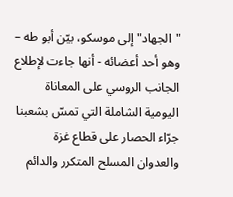"الجهاد" إلى موسكو، بيّن أبو طه – وهو أحد أعضائه - أنها جاءت لإطلاع الجانب الروسي على المعاناة اليومية الشاملة التي تمسّ بشعبنا جرّاء الحصار على قطاع غزة والعدوان المسلح المتكرر والدائم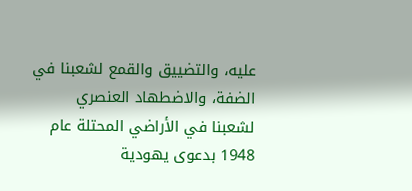عليه، والتضييق والقمع لشعبنا في الضفة، والاضطهاد العنصري لشعبنا في الأراضي المحتلة عام 1948 بدعوى يهودية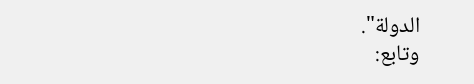الدولة".
وتابع: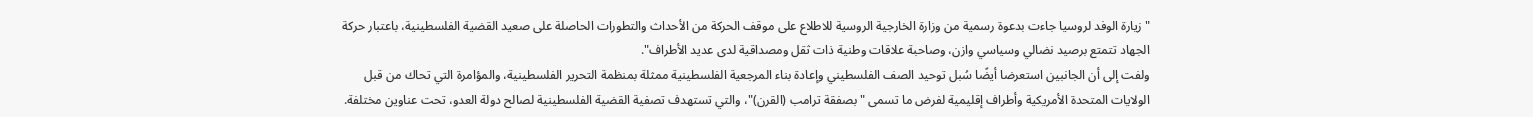"زيارة الوفد لروسيا جاءت بدعوة رسمية من وزارة الخارجية الروسية للاطلاع على موقف الحركة من الأحداث والتطورات الحاصلة على صعيد القضية الفلسطينية، باعتبار حركة الجهاد تتمتع برصيد نضالي وسياسي وازن، وصاحبة علاقات وطنية ذات ثقل ومصداقية لدى عديد الأطراف".
ولفت إلى أن الجانبين استعرضا أيضًا سُبل توحيد الصف الفلسطيني وإعادة بناء المرجعية الفلسطينية ممثلة بمنظمة التحرير الفلسطينية، والمؤامرة التي تحاك من قبل الولايات المتحدة الأمريكية وأطراف إقليمية لفرض ما تسمى "بصفقة ترامب (القرن)"، والتي تستهدف تصفية القضية الفلسطينية لصالح دولة العدو، تحت عناوين مختلفة.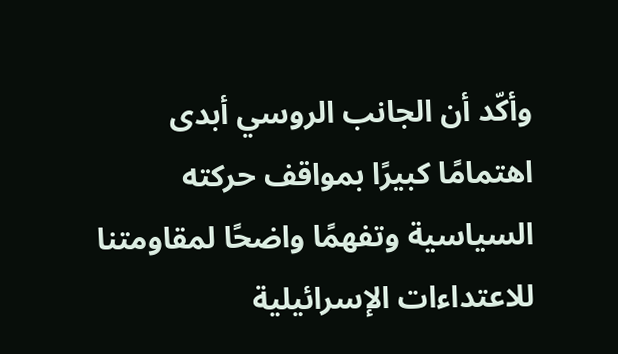وأكّد أن الجانب الروسي أبدى اهتمامًا كبيرًا بمواقف حركته السياسية وتفهمًا واضحًا لمقاومتنا للاعتداءات الإسرائيلية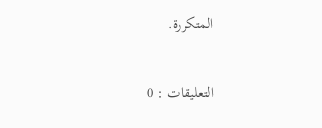المتكررة.


التعليقات : 0